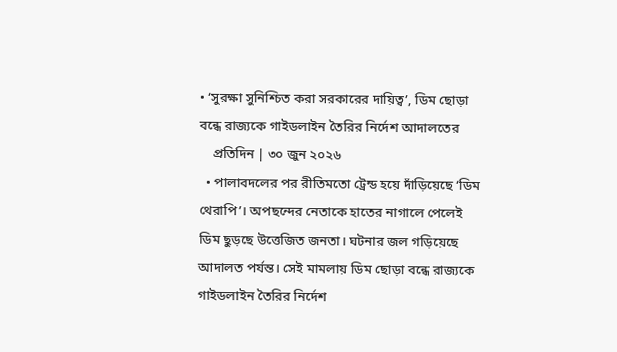• ‘সুরক্ষা সুনিশ্চিত করা সরকারের দায়িত্ব’, ডিম ছোড়া বন্ধে রাজ্যকে গাইডলাইন তৈরির নির্দেশ আদালতের
    প্রতিদিন | ৩০ জুন ২০২৬
  • পালাবদলের পর রীতিমতো ট্রেন্ড হয়ে দাঁড়িয়েছে ‘ডিম থেরাপি’। অপছন্দের নেতাকে হাতের নাগালে পেলেই ডিম ছুড়ছে উত্তেজিত জনতা। ঘটনার জল গড়িয়েছে আদালত পর্যন্ত। সেই মামলায় ডিম ছোড়া বন্ধে রাজ্যকে গাইডলাইন তৈরির নির্দেশ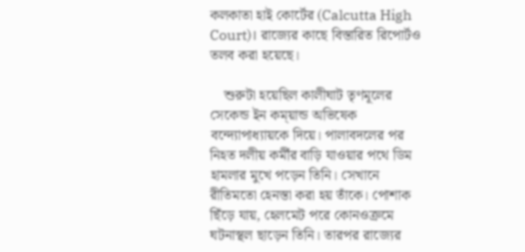কলকাতা হাই কোর্টের (Calcutta High Court)। রাজ্যের কাছে বিস্তারিত রিপোর্টও তলব করা হয়েছে।

    শুরুটা হয়েছিল কালীঘাট তৃণমূলের সেকেন্ড ইন কম্য়ান্ড অভিষেক বন্দ্যোপাধ্যায়কে দিয়ে। পালাবদলের পর নিহত দলীয় কর্মীর বাড়ি যাওয়ার পথে ডিম হামলার মুখে পড়েন তিনি। সেখানে রীতিমতো হেনস্তা করা হয় তাঁকে। পোশাক ছিঁড়ে যায়, হেলমেট পরে কোনওক্রমে ঘটনাস্থল ছাড়েন তিনি। তারপর রাজ্যের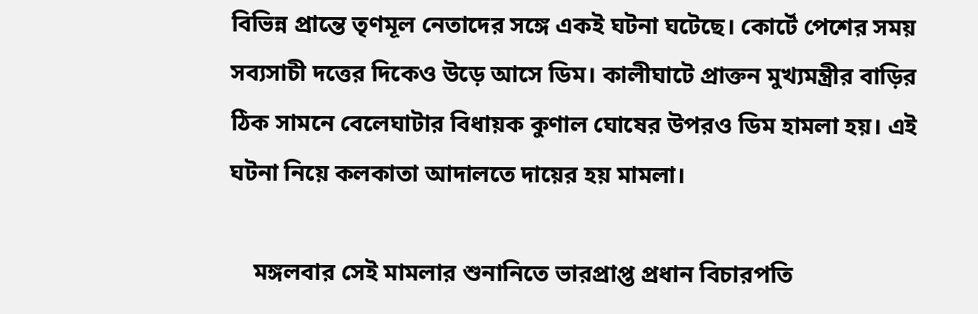বিভিন্ন প্রান্তে তৃণমূল নেতাদের সঙ্গে একই ঘটনা ঘটেছে। কোর্টে পেশের সময় সব্যসাচী দত্তের দিকেও উড়ে আসে ডিম। কালীঘাটে প্রাক্তন মুখ্যমন্ত্রীর বাড়ির ঠিক সামনে বেলেঘাটার বিধায়ক কুণাল ঘোষের উপরও ডিম হামলা হয়। এই ঘটনা নিয়ে কলকাতা আদালতে দায়ের হয় মামলা।

    মঙ্গলবার সেই মামলার শুনানিতে ভারপ্রাপ্ত প্রধান বিচারপতি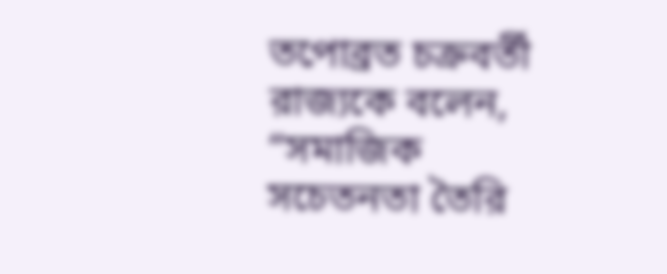তপোব্রত চক্রবর্তী রাজ্যকে বলেন,  “সমাজিক সচেতনতা তৈরি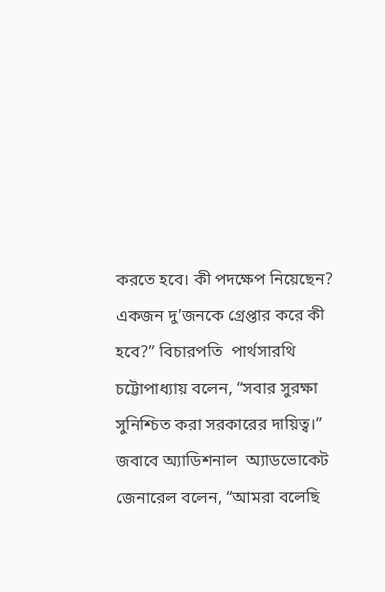করতে হবে। কী পদক্ষেপ নিয়েছেন? একজন দু’জনকে গ্রেপ্তার করে কী হবে?” বিচারপতি  পার্থসারথি চট্টোপাধ্যায় বলেন, “সবার সুরক্ষা সুনিশ্চিত করা সরকারের দায়িত্ব।” জবাবে অ্যাডিশনাল  অ্যাডভোকেট জেনারেল বলেন, “আমরা বলেছি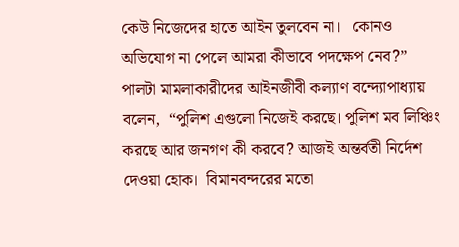কেউ নিজেদের হাতে আইন তুলবেন না।   কোনও অভিযোগ না পেলে আমরা কীভাবে পদক্ষেপ নেব?” পালটা মামলাকারীদের আইনজীবী কল্যাণ বন্দ্যোপাধ্যায় বলেন,  “পুলিশ এগুলো নিজেই করছে। পুলিশ মব লিঞ্চিং করছে আর জনগণ কী করবে? আজই অন্তর্বতী নির্দেশ দেওয়া হোক।  বিমানবন্দরের মতো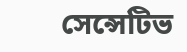সেন্সেটিভ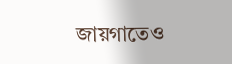জায়গাতেও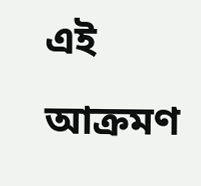এই আক্রমণ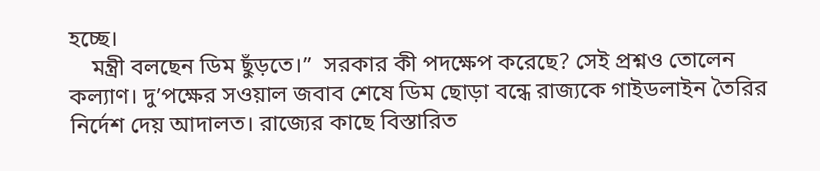হচ্ছে।
    মন্ত্রী বলছেন ডিম ছুঁড়তে।”  সরকার কী পদক্ষেপ করেছে? সেই প্রশ্নও তোলেন কল্যাণ। দু’পক্ষের সওয়াল জবাব শেষে ডিম ছোড়া বন্ধে রাজ্যকে গাইডলাইন তৈরির নির্দেশ দেয় আদালত। রাজ্যের কাছে বিস্তারিত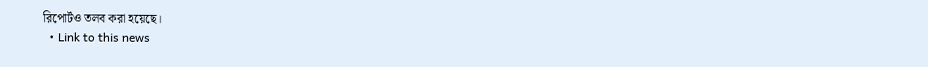রিপোর্টও তলব করা হয়েছে।
  • Link to this news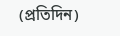(প্রতিদিন)